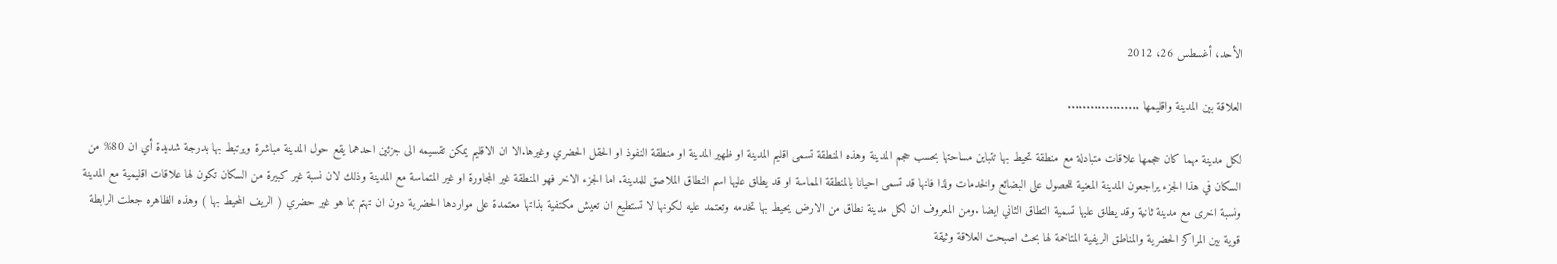الأحد، أغسطس 26، 2012

العلاقة بين المدينة واقليمها ...................

لكل مدينة مهما كان حجمها علاقات متبادلة مع منطقة تحيط بها تتباين مساحتها بحسب حجم المدينة وهذه المنطقة تسمى اقليم المدينة او ظهير المدينة او منطقة النفوذ او الحقل الحضري وغيرها.الا ان الاقليم يمكن تقسيمه الى جزئين احدهما يقع حول المدينة مباشرة ويرتبط بها بدرجة شديدة أي ان 80% من السكان في هذا الجزء يراجعون المدينة المعنية للحصول على البضائع والخدمات ولذا فانها قد تسمى احيانا بالمنطقة المماسة او قد يطلق عليها اسم النطاق الملاصق للمدينة. اما الجزء الاخر فهو المنطقة غير المجاورة او غير المتماسة مع المدينة وذلك لان نسبة غير كبيرة من السكان تكون لها علاقات اقليمية مع المدينة ونسبة اخرى مع مدينة ثانية وقد يطلق عليها تسمية التطاق الثاني ايضا .ومن المعروف ان لكل مدينة نطاق من الارض يحيط بها تخدمه وتعتمد عليه لكونها لا تستطيع ان تعيش مكتفية بذاتها معتمدة على مواردها الحضرية دون ان تهتم بما هو غير حضري ( الريف المحيط بها ) وهذه الظاهره جعلت الرابطة قوية بين المراكز الحضرية والمناطق الريفية المتاخمة لها بحث اصبحت العلاقة وثيقة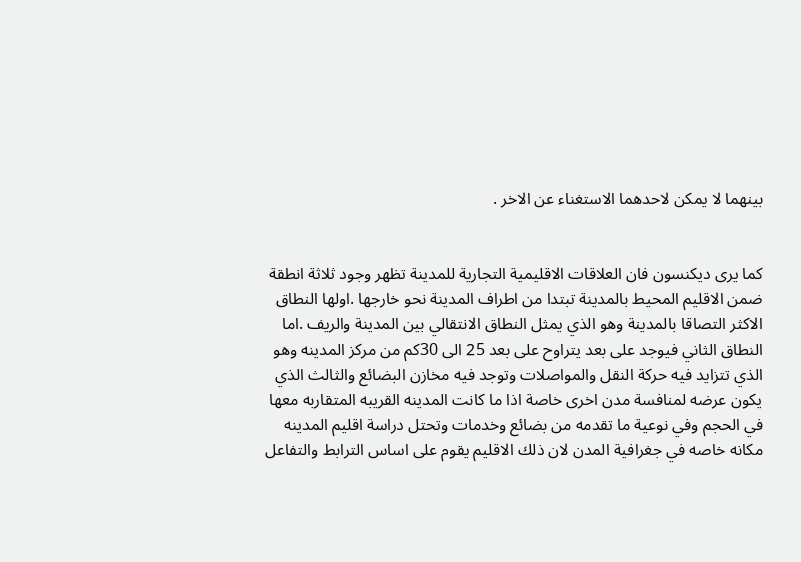بينهما لا يمكن لاحدهما الاستغناء عن الاخر .


كما يرى ديكنسون فان العلاقات الاقليمية التجارية للمدينة تظهر وجود ثلاثة انطقة ضمن الاقليم المحيط بالمدينة تبتدا من اطراف المدينة نحو خارجها .اولها النطاق الاكثر التصاقا بالمدينة وهو الذي يمثل النطاق الانتقالي بين المدينة والريف .اما النطاق الثاني فيوجد على بعد يتراوح على بعد 25 الى 30كم من مركز المدينه وهو الذي تتزايد فيه حركة النقل والمواصلات وتوجد فيه مخازن البضائع والثالث الذي يكون عرضه لمنافسة مدن اخرى خاصة اذا ما كانت المدينه القريبه المتقاربه معها في الحجم وفي نوعية ما تقدمه من بضائع وخدمات وتحتل دراسة اقليم المدينه مكانه خاصه في جغرافية المدن لان ذلك الاقليم يقوم على اساس الترابط والتفاعل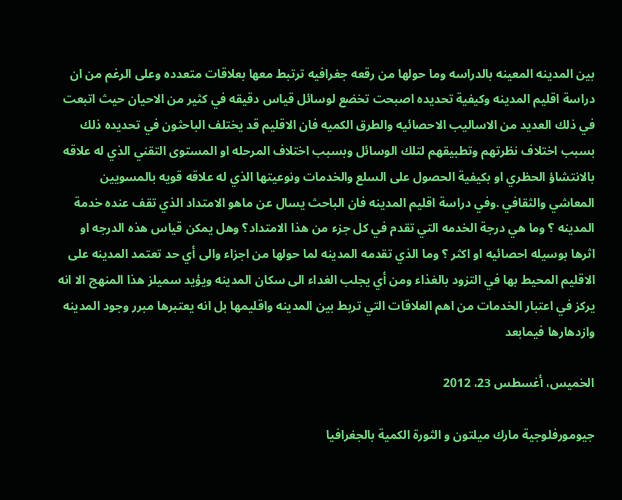بين المدينه المعينه بالدراسه وما حولها من رقعه جغرافيه ترتبط معها بعلاقات متعدده وعلى الرغم من ان دراسة اقليم المدينه وكيفية تحديده اصبحت تخضع لوسائل قياس دقيقه في كثير من الاحيان حيث اتبعت في ذلك العديد من الاساليب الاحصائيه والطرق الكميه فان الاقليم قد يختلف الباحثون في تحديده ذلك بسبب اختلاف نظرتهم وتطبيقهم لتلك الوسائل وبسبب اختلاف المرحله او المستوى التقني الذي له علاقه بالانتشاؤ الحظري او بكيفية الحصول على السلع والخدمات ونوعيتها الذي له علاقه قويه بالمسويين المعاشي والثقافي .وفي دراسة اقليم المدينه فان الباحث يسال عن ماهو الامتداد الذي تقف عنده خدمة المدينه ؟ وما هي درجة الخدمه التي تقدم في كل جزء من هذا الامتداد؟ وهل يمكن قياس هذه الدرجه او اثرها بوسيله احصائيه او اكثر ؟ وما الذي تقدمه المدينه لما حولها من اجزاء والى أي حد تعتمد المدينه على الاقليم المحيط بها في التزود بالغذاء ومن أي يجلب الغداء الى سكان المدينه ويؤيد سميلز هذا المنهج الا انه يركز في اعتبار الخدمات من اهم العلاقات التي تربط بين المدينه واقليمها بل انه يعتبرها مبرر وجود المدينه وازدهارها فيمابعد

الخميس، أغسطس 23، 2012

جيومورفلوجية مارك ميلتون و الثورة الكمية بالجغرافيا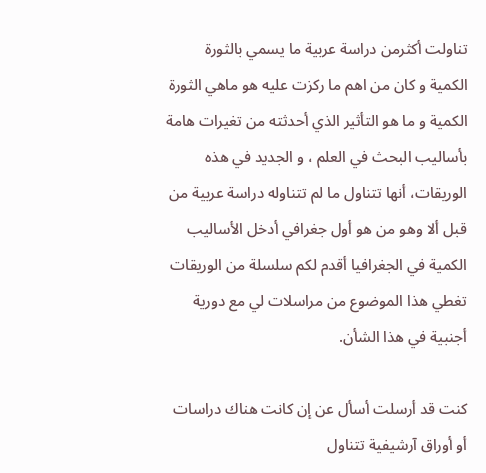تناولت أكثرمن دراسة عربية ما يسمي بالثورة الكمية و كان من اهم ما ركزت عليه هو ماهي الثورة الكمية و ما هو التأثير الذي أحدثته من تغيرات هامة بأساليب البحث في العلم ، و الجديد في هذه الوريقات، أنها تتناول ما لم تتناوله دراسة عربية من قبل ألا وهو من هو أول جغرافي أدخل الأساليب الكمية في الجغرافيا أقدم لكم سلسلة من الوريقات تغطي هذا الموضوع من مراسلات لي مع دورية أجنبية في هذا الشأن.

كنت قد أرسلت أسأل عن إن كانت هناك دراسات أو أوراق آرشيفية تتناول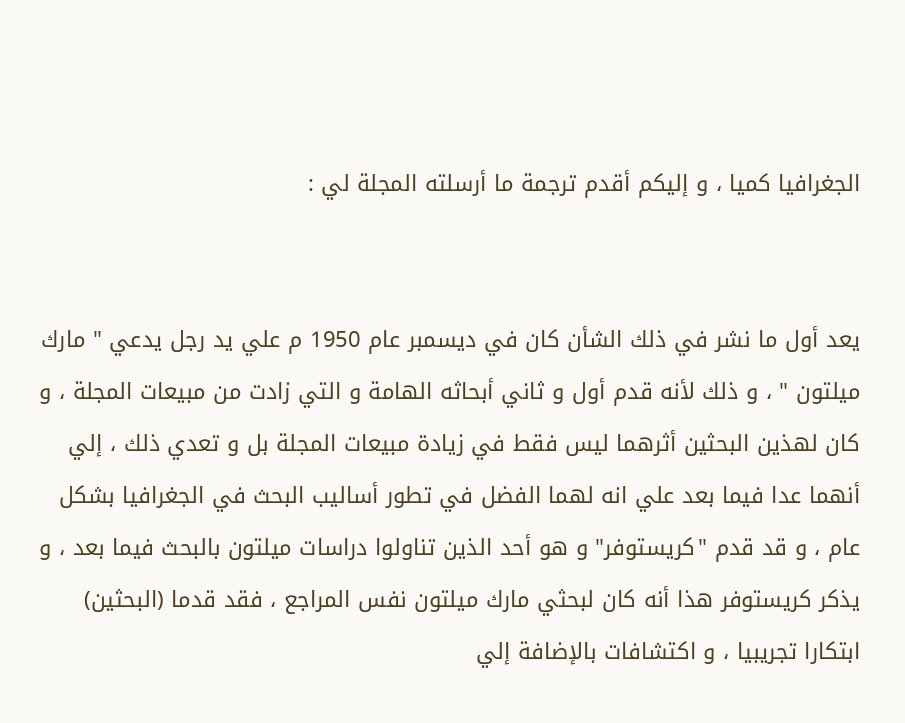الجغرافيا كميا ، و إليكم أقدم ترجمة ما أرسلته المجلة لي :


يعد أول ما نشر في ذلك الشأن كان في ديسمبر عام 1950 م علي يد رجل يدعي " مارك ميلتون " ، و ذلك لأنه قدم أول و ثاني أبحاثه الهامة و التي زادت من مبيعات المجلة ، و كان لهذين البحثين أثرهما ليس فقط في زيادة مبيعات المجلة بل و تعدي ذلك ، إلي أنهما عدا فيما بعد علي انه لهما الفضل في تطور أساليب البحث في الجغرافيا بشكل عام ، و قد قدم "كريستوفر" و هو أحد الذين تناولوا دراسات ميلتون بالبحث فيما بعد ، و يذكر كريستوفر هذا أنه كان لبحثي مارك ميلتون نفس المراجع ، فقد قدما (البحثين) ابتكارا تجريبيا ، و اكتشافات بالإضافة إلي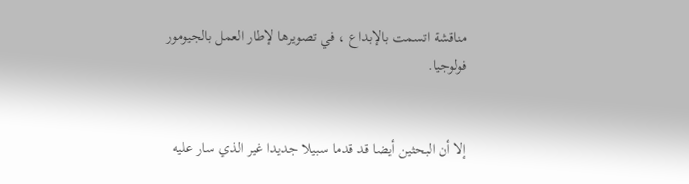مناقشة اتسمت بالإبداع ، في تصويرها لإطار العمل بالجيومور فولوجيا.


إلا أن البحثين أيضا قد قدما سبيلا جديدا غير الذي سار عليه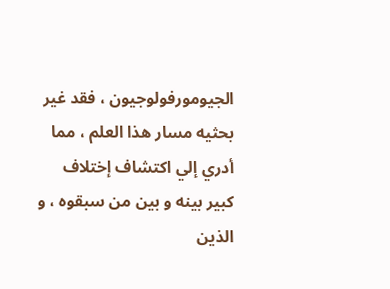الجيومورفولوجيون ، فقد غير بحثيه مسار هذا العلم ، مما أدري إلي اكتشاف إختلاف كبير بينه و بين من سبقوه ، و الذين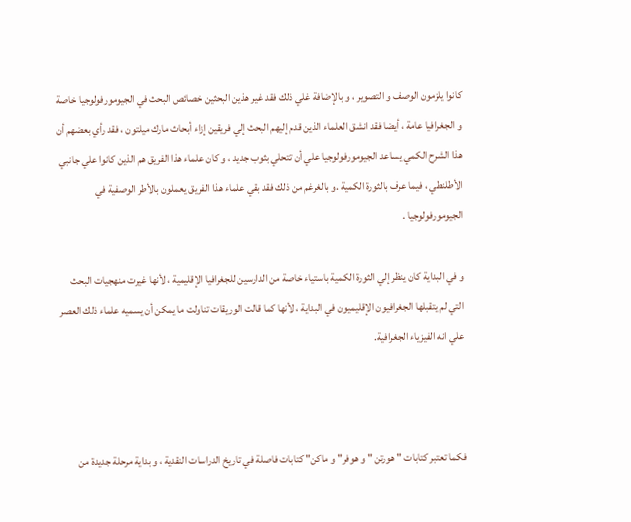كانوا يلزمون الوصف و التصوير ، و بالإضافة غلي ذلك فقد غير هذين البحثين خصائص البحث في الجيومورفولوجيا خاصة و الجغرافيا عامة ، أيضا فقد انشق العلماء الذين قدم إليهم البحث إلي فريقين إزاء أبحاث مارك ميلتون ، فقد رأي بعضهم أن هذا الشرح الكمي يساعد الجيومورفولوجيا علي أن تتحلي بثوب جديد ، و كان علماء هذا الفريق هم الذين كانوا علي جانبي الأطلنطي ، فيما عرف بالثورة الكمية .و بالغرغم من ذلك فقد بقي علماء هذا الفريق يعملون بالأطر الوصفية في الجيومورفولوجيا .

و في البداية كان ينظر إلي الثورة الكمية باستياء خاصة من الدارسين للجغرافيا الإقليمية ، لأنها غيرت منهجيات البحث التي لم يتقبلها الجغرافيون الإقليميون في البداية ، لأنها كما قالت الوريقات تناولت ما يمكن أن يسميه علماء ذلك العصر علي انه الفيزياء الجغرافية.



فكما تعتبر كتابات " هورتن " و هوفر" و ماكن" كتابات فاصلة في تاريخ الدراسات النقدية ، و بداية مرحلة جديدة من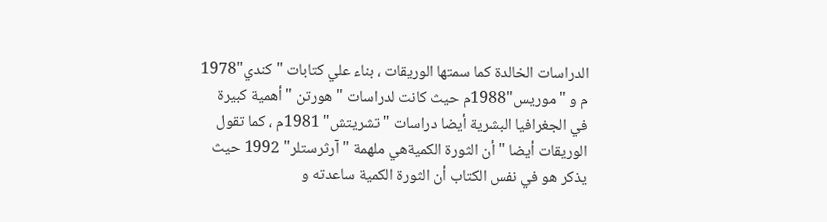الدراسات الخالدة كما سمتها الوريقات ، بناء علي كتابات "كندي"1978 م و "موريس"1988م حيث كانت لدراسات "هورتن "أهمية كبيرة في الجغرافيا البشرية أيضا دراسات "تشريتش" 1981م ، كما تقول الوريقات أيضا " أن الثورة الكميةهي ملهمة "آرثرستلر" 1992 حيث يذكر هو في نفس الكتاب أن الثورة الكمية ساعدته و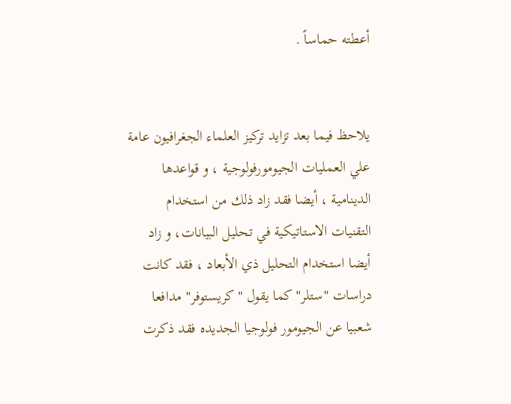أعطته حماساً .


يلاحظ فيما بعد تزايد تركيز العلماء الجغرافيون عامة علي العمليات الجيومورفولوجية ، و قواعدها الدينامية ، أيضا فقد زاد ذلك من استخدام التقنيات الاستاتيكية في تحليل البيانات، و زاد أيضا استخدام التحليل ذي الأبعاد ، فقد كانت دراسات "ستلر" كما يقول "كريستوفر" مدافعا شعبيا عن الجيومور فولوجيا الجديده فقد ذكرت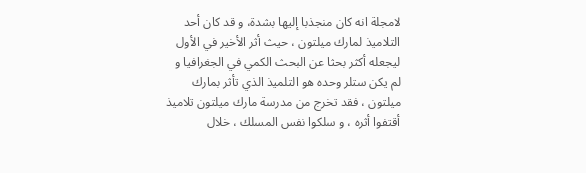لامجلة انه كان منجذبا إليها بشدة، و قد كان أحد التلاميذ لمارك ميلتون ، حيث أثر الأخير في الأول ليجعله أكثر بحثا عن البحث الكمي في الجغرافيا و لم يكن ستلر وحده هو التلميذ الذي تأثر بمارك ميلتون ، فقد تخرج من مدرسة مارك ميلتون تلاميذ أقتفوا أثره ، و سلكوا نفس المسلك ، خلال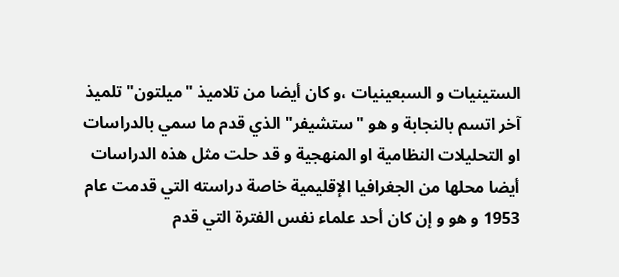الستينيات و السبعينيات ،و كان أيضا من تلاميذ "ميلتون" تلميذ آخر اتسم بالنجابة و هو "ستشيفر" الذي قدم ما سمي بالدراسات او التحليلات النظامية او المنهجية و قد حلت مثل هذه الدراسات أيضا محلها من الجغرافيا الإقليمية خاصة دراسته التي قدمت عام 1953 و هو و إن كان أحد علماء نفس الفترة التي قدم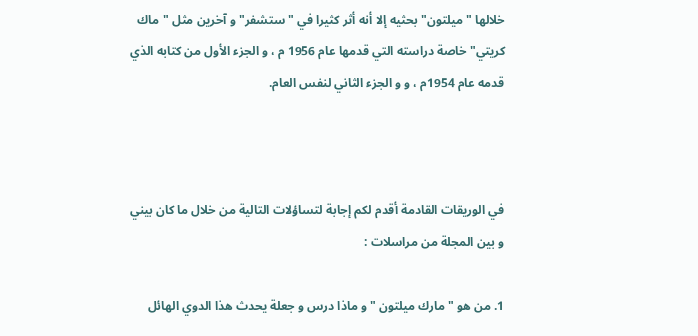خلالها "ميلتون" بحثيه إلا أنه أثر كثيرا في "ستشفر" و آخرين مثل "ماك كريتي" خاصة دراسته التي قدمها عام 1956 م ، و الجزء الأول من كتابه الذي قدمه عام 1954م ، و و الجزء الثاني لنفس العام.



في الوريقات القادمة أقدم لكم إجابة لتساؤلات التالية من خلال ما كان بيني و بين المجلة من مراسلات :

1. من هو " مارك ميلتون " و ماذا درس و جعلة يحدث هذا الدوي الهائل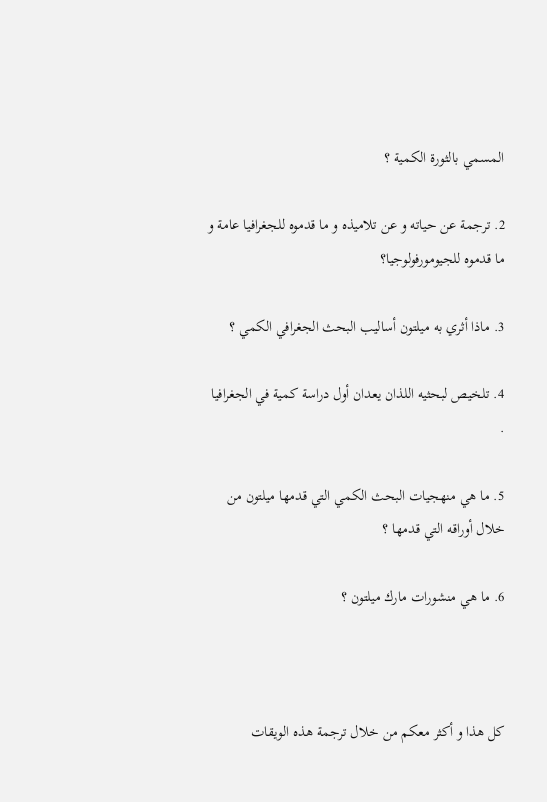المسمي بالثورة الكمية ؟

2. ترجمة عن حياته و عن تلاميذه و ما قدموه للجغرافيا عامة و ما قدموه للجيومورفولوجيا؟

3. ماذا أثري به ميلتون أساليب البحث الجغرافي الكمي ؟

4. تلخيص لبحثيه اللذان يعدان أول دراسة كمية في الجغرافيا .

5. ما هي منهجيات البحث الكمي التي قدمها ميلتون من خلال أوراقه التي قدمها ؟

6. ما هي منشورات مارك ميلتون ؟



كل هذا و أكثر معكم من خلال ترجمة هذه الويقات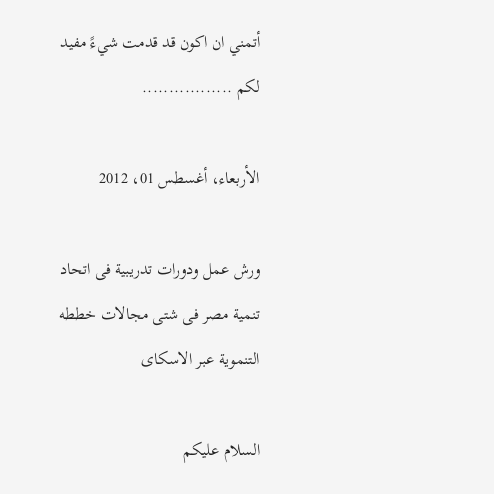أتمني ان اكون قد قدمت شيءً مفيد لكم .................

الأربعاء، أغسطس 01، 2012

ورش عمل ودورات تدريبية فى اتحاد تنمية مصر فى شتى مجالات خططه التنموية عبر الاسكاى

السلام عليكم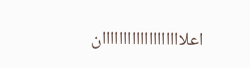اعلااااااااااااااااااان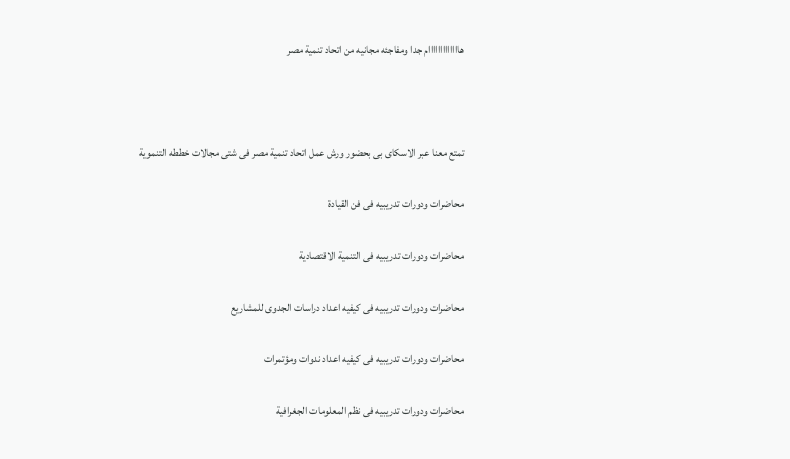هااااااااااااام جدا ومفاجئه مجانيه من اتحاد تنمية مصر



تمتع معنا عبر الاسكاى بى بحضور ورش عمل اتحاد تنمية مصر فى شتى مجالات خططه التنموية

محاضرات ودورات تدريبيه فى فن القيادة

محاضرات ودورات تدريبيه فى التنمية الاقتصادية

محاضرات ودورات تدريبيه فى كيفيه اعداد دراسات الجدوى للمشاريع

محاضرات ودورات تدريبيه فى كيفيه اعداد ندوات ومؤتمرات

محاضرات ودورات تدريبيه فى نظم المعلومات الجغرافية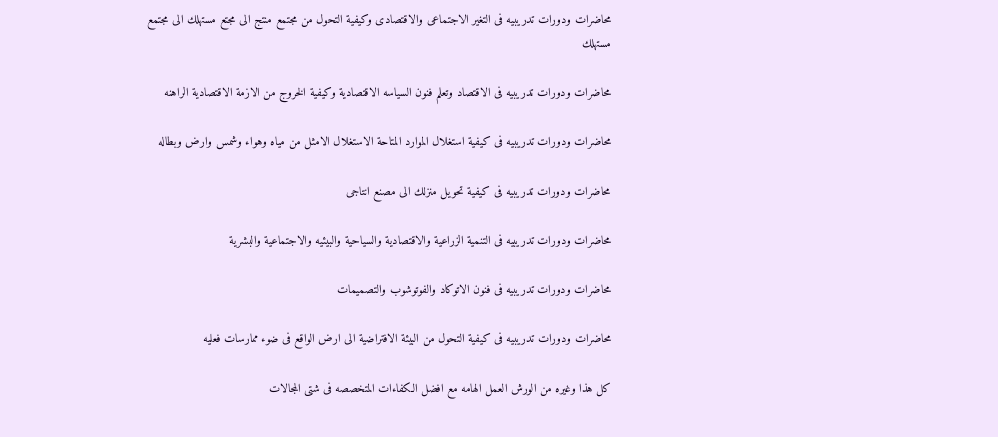محاضرات ودورات تدريبيه فى التغير الاجتماعى والاقتصادى وكيفية التحول من مجتمع منتج الى مجتع مستهلك الى مجتمع مستهلك

محاضرات ودورات تدريبيه فى الاقتصاد وتعلم فنون السياسه الاقتصادية وكيفية الخروج من الازمة الاقتصادية الراهنه

محاضرات ودورات تدريبيه فى كيفية استغلال الموارد المتاحة الاستغلال الامثل من مياه وهواء وشمس وارض وبطاله

محاضرات ودورات تدريبيه فى كيفية تحويل منزلك الى مصنع انتاجى

محاضرات ودورات تدريبيه فى التنمية الزراعية والاقتصادية والسياحية والبيئيه والاجتماعية والبشرية

محاضرات ودورات تدريبيه فى فنون الاتوكاد والفوتوشوب والتصميمات

محاضرات ودورات تدريبيه فى كيفية التحول من البيئة الافتراضية الى ارض الواقع فى ضوء ممارسات فعليه

كل هذا وغيره من الورش العمل الهامه مع افضل الكفاءات المتخصصه فى شتى المجالات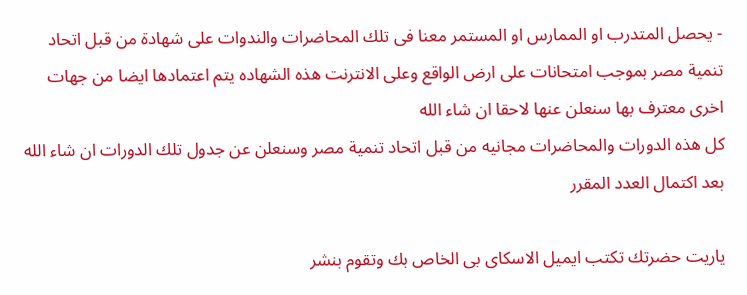- يحصل المتدرب او الممارس او المستمر معنا فى تلك المحاضرات والندوات على شهادة من قبل اتحاد تنمية مصر بموجب امتحانات على ارض الواقع وعلى الانترنت هذه الشهاده يتم اعتمادها ايضا من جهات اخرى معترف بها سنعلن عنها لاحقا ان شاء الله
كل هذه الدورات والمحاضرات مجانيه من قبل اتحاد تنمية مصر وسنعلن عن جدول تلك الدورات ان شاء الله بعد اكتمال العدد المقرر

ياريت حضرتك تكتب ايميل الاسكاى بى الخاص بك وتقوم بنشر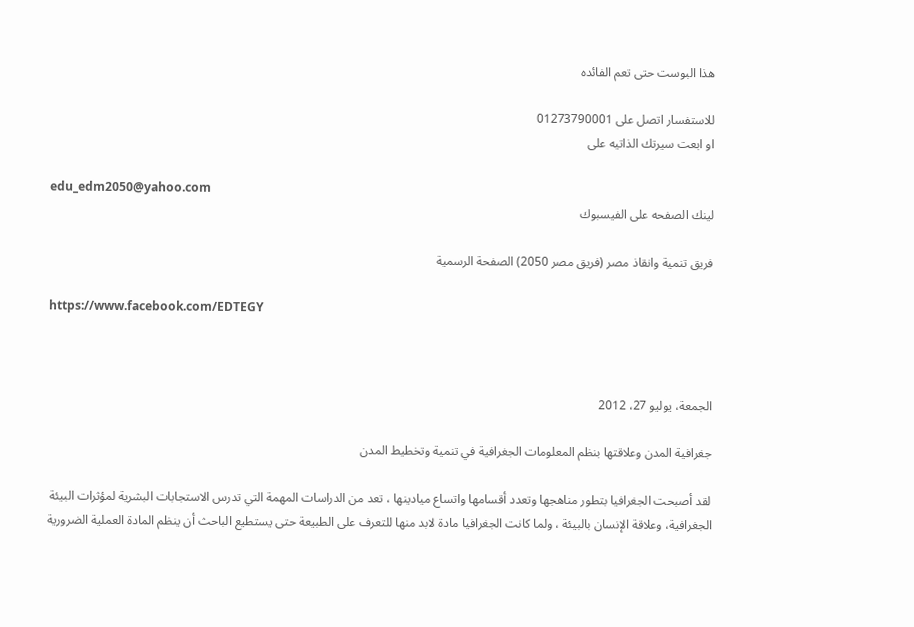هذا البوست حتى تعم الفائده

للاستفسار اتصل على 01273790001
او ابعت سيرتك الذاتيه على

edu_edm2050@yahoo.com
لينك الصفحه على الفيسبوك

فريق تنمية وانقاذ مصر (فريق مصر 2050) الصفحة الرسمية

https://www.facebook.com/EDTEGY



الجمعة، يوليو 27، 2012

جغرافية المدن وعلاقتها بنظم المعلومات الجغرافية في تنمية وتخطيط المدن

لقد أصبحت الجغرافيا بتطور مناهجها وتعدد أقسامها واتساع ميادينها ، تعد من الدراسات المهمة التي تدرس الاستجابات البشرية لمؤثرات البيئة الجغرافية، وعلاقة الإنسان بالبيئة ، ولما كانت الجغرافيا مادة لابد منها للتعرف على الطبيعة حتى يستطيع الباحث أن ينظم المادة العملية الضرورية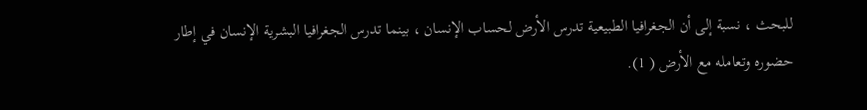للبحث ، نسبة إلى أن الجغرافيا الطبيعية تدرس الأرض لحساب الإنسان ، بينما تدرس الجغرافيا البشرية الإنسان في إطار حضوره وتعامله مع الأرض ( 1).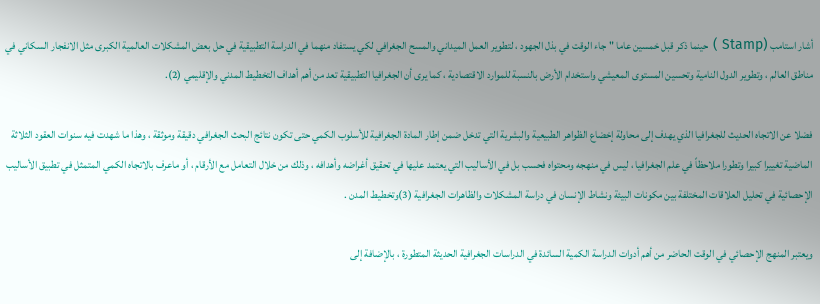أشار استامب (Stamp ) حينما ذكر قبل خمسين عاما " جاء الوقت في بذل الجهود ، لتطوير العمل الميداني والمسح الجغرافي لكي يستفاد منهما في الدراسة التطبيقية في حل بعض المشكلات العالمية الكبرى مثل الانفجار السكاني في مناطق العالم ، وتطوير الدول النامية وتحسين المستوى المعيشي واستخدام الأرض بالنسبة للموارد الاقتصادية ، كما يرى أن الجغرافيا التطبيقية تعد من أهم أهداف التخطيط المدني والإقليمي (2).

فضلا عن الاتجاه الحديث للجغرافيا الذي يهدف إلى محاولة إخضاع الظواهر الطبيعية والبشرية التي تدخل ضمن إطار المادة الجغرافية للأسلوب الكمي حتى تكون نتائج البحث الجغرافي دقيقة وموثقة ، وهذا ما شهدت فيه سنوات العقود الثلاثة الماضية تغييرا كبيرا وتطورا ملاحظاً في علم الجغرافيا ، ليس في منهجه ومحتواه فحسب بل في الأساليب التي يعتمد عليها في تحقيق أغراضه وأهدافه ، وذلك من خلال التعامل مع الأرقام ، أو ماعرف بالاتجاه الكمي المتمثل في تطبيق الأساليب الإحصائية في تحليل العلاقات المختلفة بين مكونات البيئة ونشاط الإنسان في دراسة المشكلات والظاهرات الجغرافية (3)وتخطيط المدن .

ويعتبر المنهج الإحصائي في الوقت الحاضر من أهم أدوات الدراسة الكمية السائدة في الدراسات الجغرافية الحديثة المتطورة ، بالإضافة إلى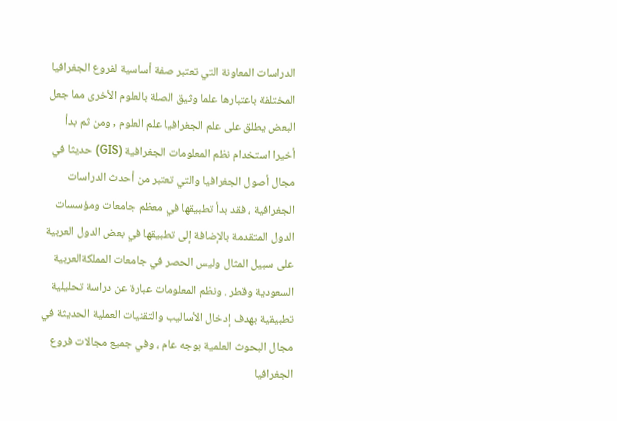الدراسات المعاونة التي تعتبر صفة أساسية لفروع الجغرافيا المختلفة باعتبارها علما وثيق الصلة بالعلوم الأخرى مما جعل البعض يطلق على علم الجغرافيا علم العلوم , ومن ثم بدأ أخيرا استخدام نظم المعلومات الجغرافية (GIS) حديثا في مجال أصول الجغرافيا والتي تعتبر من أحدث الدراسات الجغرافية ، فقد بدأ تطبيقها في معظم جامعات ومؤسسات الدول المتقدمة بالإضافة إلى تطبيقها في بعض الدول العربية على سبيل المثال وليس الحصر في جامعات المملكةالعربية السعودية وقطر . ونظم المعلومات عبارة عن دراسة تحليلية تطبيقية بهدف إدخال الأساليب والتقنيات العملية الحديثة في مجال البحوث العلمية بوجه عام ، وفي جميع مجالات فروع الجغرافيا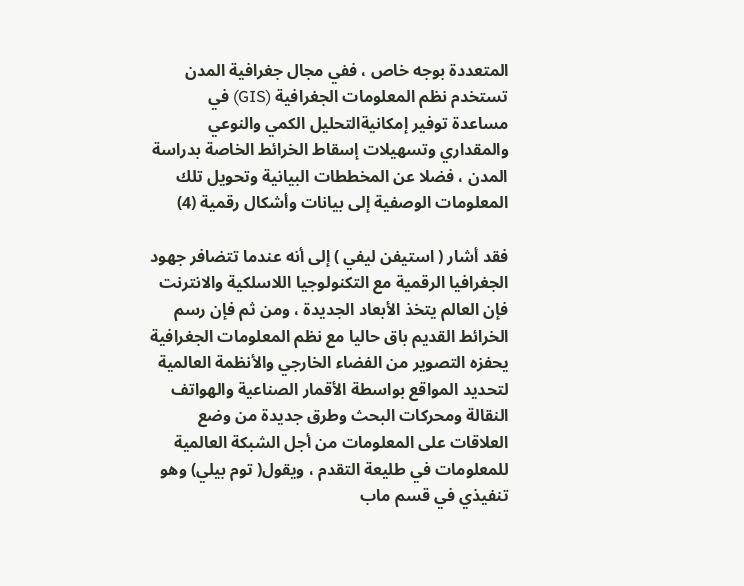المتعددة بوجه خاص ، ففي مجال جغرافية المدن تستخدم نظم المعلومات الجغرافية (GIS) في مساعدة توفير إمكانيةالتحليل الكمي والنوعي والمقداري وتسهيلات إسقاط الخرائط الخاصة بدراسة المدن ، فضلا عن المخططات البيانية وتحويل تلك المعلومات الوصفية إلى بيانات وأشكال رقمية (4)

فقد أشار ( استيفن ليفي ) إلى أنه عندما تتضافر جهود الجغرافيا الرقمية مع التكنولوجيا اللاسلكية والانترنت فإن العالم يتخذ الأبعاد الجديدة ، ومن ثم فإن رسم الخرائط القديم باق حاليا مع نظم المعلومات الجغرافية يحفزه التصوير من الفضاء الخارجي والأنظمة العالمية لتحديد المواقع بواسطة الأقمار الصناعية والهواتف النقالة ومحركات البحث وطرق جديدة من وضع العلاقات على المعلومات من أجل الشبكة العالمية للمعلومات في طليعة التقدم ، ويقول( توم بيلي) وهو تنفيذي في قسم ماب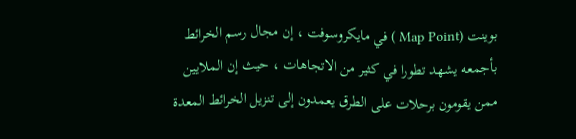بوينت (Map Point ) في مايكروسوفت ، إن مجال رسم الخرائط بأجمعه يشهد تطورا في كثير من الاتجاهات ، حيث إن الملايين ممن يقومون برحلات على الطرق يعمدون إلى تنزيل الخرائط المعدة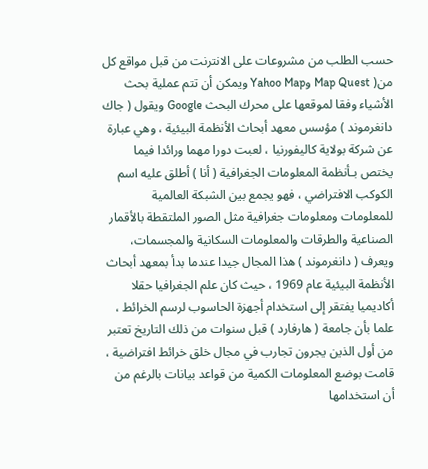حسب الطلب من مشروعات على الانترنت من قبل مواقع كل من( Map Quest وYahoo Map ويمكن أن تتم عملية بحث الأشياء وفقا لموقعها على محرك البحث Google ويقول ( جاك دانغرموند ) مؤسس معهد أبحاث الأنظمة البيئية ، وهي عبارة عن شركة بولاية كاليفورنيا ، لعبت دورا مهما ورائدا فيما يختص بـأنظمة المعلومات الجغرافية ( أنا ) أطلق عليه اسم الكوكب الافتراضي ، فهو يجمع بين الشبكة العالمية للمعلومات ومعلومات جغرافية مثل الصور الملتقطة بالأقمار الصناعية والطرقات والمعلومات السكانية والمجسمات، ويعرف ( دانغرموند ) هذا المجال جيدا عندما بدأ بمعهد أبحاث الأنظمة البيئية عام 1969 ، حيث كان علم الجغرافيا حقلا أكاديميا يفتقر إلى استخدام أجهزة الحاسوب لرسم الخرائط ، علما بأن جامعة ( هارفارد ) قبل سنوات من ذلك التاريخ تعتبر من أول الذين يجرون تجارب في مجال خلق خرائط افتراضية ، قامت بوضع المعلومات الكمية من قواعد بيانات بالرغم من أن استخدامها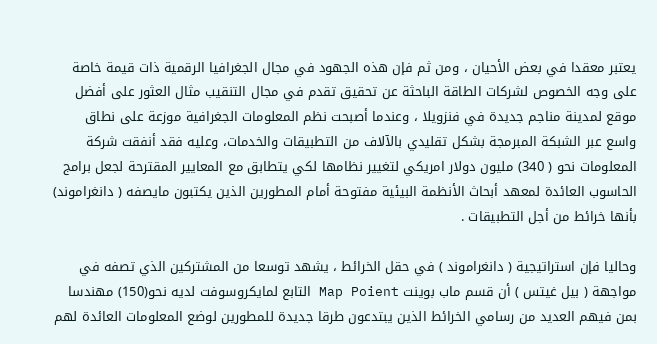يعتبر معقدا في بعض الأحيان ، ومن ثم فإن هذه الجهود في مجال الجغرافيا الرقمية ذات قيمة خاصة على وجه الخصوص لشركات الطاقة الباحثة عن تحقيق تقدم في مجال التنقيب مثال العثور على أفضل موقع لمدينة مناجم جديدة في فنزويلا ، وعندما أصبحت نظم المعلومات الجغرافية موزعة على نطاق واسع عبر الشبكة المبرمجة بشكل تقليدي بالآلاف من التطبيقات والخدمات، وعليه فقد أنفقت شركة المعلومات نحو ( 340) مليون دولار امريكي لتغيير نظامها لكي يتطابق مع المعايير المقترحة لجعل برامج الحاسوب العائدة لمعهد أبحاث الأنظمة البيئية مفتوحة أمام المطورين الذين يكتبون مايصفه ( دانغراموند) بأنها خرائط من أجل التطبيقات .

وحاليا فإن استراتيجية ( دانغراموند ) في حقل الخرائط ، يشهد توسعا من المشتركين الذي تصفه في مواجهة ( بيل غيتس ) أن قسم ماب بوينت Map Poient التابع لمايكروسوفت لديه نحو(150) مهندسا بمن فيهم العديد من رسامي الخرائط الذين يبتدعون طرقا جديدة للمطورين لوضع المعلومات العائدة لهم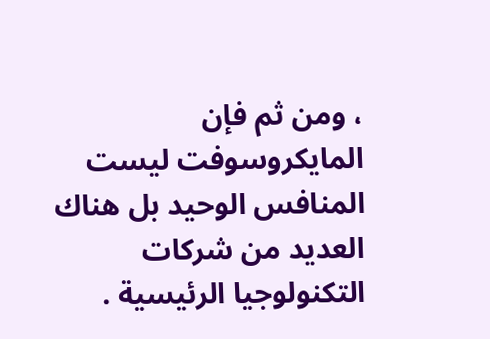، ومن ثم فإن المايكروسوفت ليست المنافس الوحيد بل هناك العديد من شركات التكنولوجيا الرئيسية .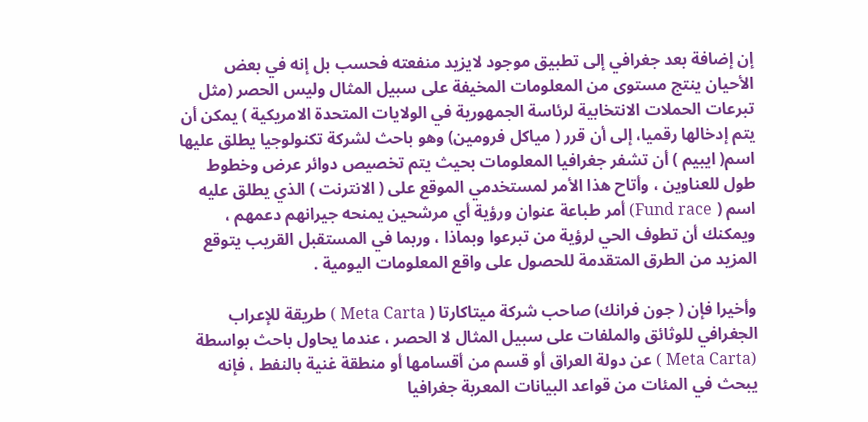إن إضافة بعد جغرافي إلى تطبيق موجود لايزيد منفعته فحسب بل إنه في بعض الأحيان ينتج مستوى من المعلومات المخيفة على سبيل المثال وليس الحصر (مثل تبرعات الحملات الانتخابية لرئاسة الجمهورية في الولايات المتحدة الامريكية ) يمكن أن يتم إدخالها رقميا، إلى أن قرر ( مياكل فرومين) وهو باحث لشركة تكنولوجيا يطلق عليها اسم( ايبيم ) أن تشفر جغرافيا المعلومات بحيث يتم تخصيص دوائر عرض وخطوط طول للعناوين ، وأتاح هذا الأمر لمستخدمي الموقع على ( الانترنت ) الذي يطلق عليه اسم ( Fund race) أمر طباعة عنوان ورؤية أي مرشحين يمنحه جيرانهم دعمهم ، ويمكنك أن تطوف الحي لرؤية من تبرعوا وبماذا ، وربما في المستقبل القريب يتوقع المزيد من الطرق المتقدمة للحصول على واقع المعلومات اليومية .

وأخيرا فإن ( جون فرانك) صاحب شركة ميتاكارتا ( Meta Carta ) طريقة للإعراب الجغرافي للوثائق والملفات على سبيل المثال لا الحصر ، عندما يحاول باحث بواسطة (Meta Carta ) عن دولة العراق أو قسم من أقسامها أو منطقة غنية بالنفط ، فإنه يبحث في المئات من قواعد البيانات المعربة جغرافيا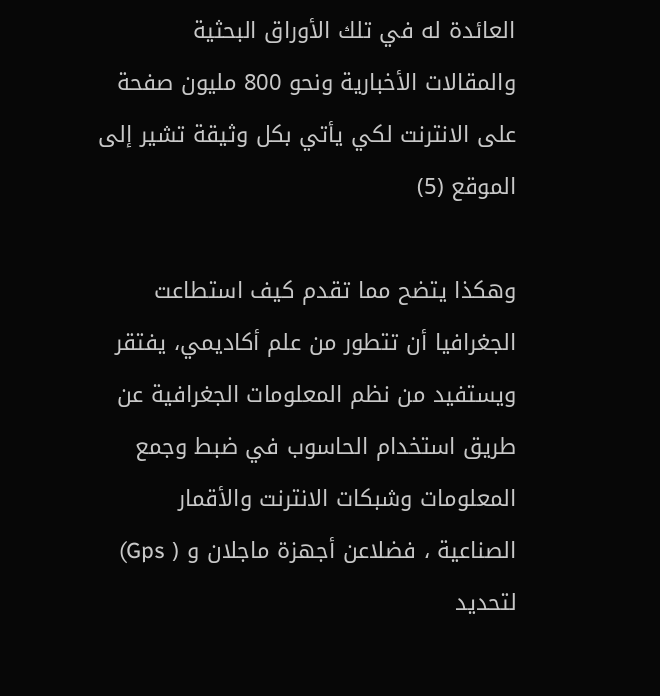العائدة له في تلك الأوراق البحثية والمقالات الأخبارية ونحو 800 مليون صفحة على الانترنت لكي يأتي بكل وثيقة تشير إلى الموقع (5)

وهكذا يتضح مما تقدم كيف استطاعت الجغرافيا أن تتطور من علم أكاديمي، يفتقر ويستفيد من نظم المعلومات الجغرافية عن طريق استخدام الحاسوب في ضبط وجمع المعلومات وشبكات الانترنت والأقمار الصناعية ، فضلاعن أجهزة ماجلان و ( Gps) لتحديد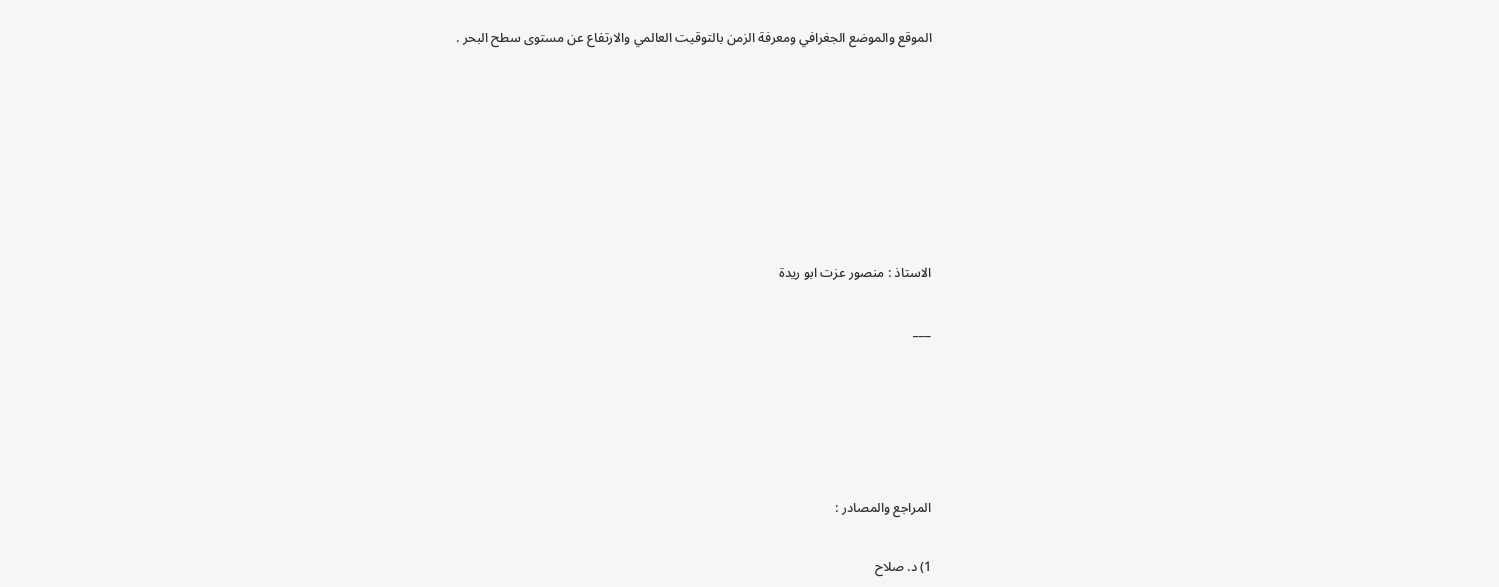الموقع والموضع الجغرافي ومعرفة الزمن بالتوقيت العالمي والارتفاع عن مستوى سطح البحر .







الاستاذ : منصور عزت ابو ريدة

___





المراجع والمصادر :

1) د. صلاح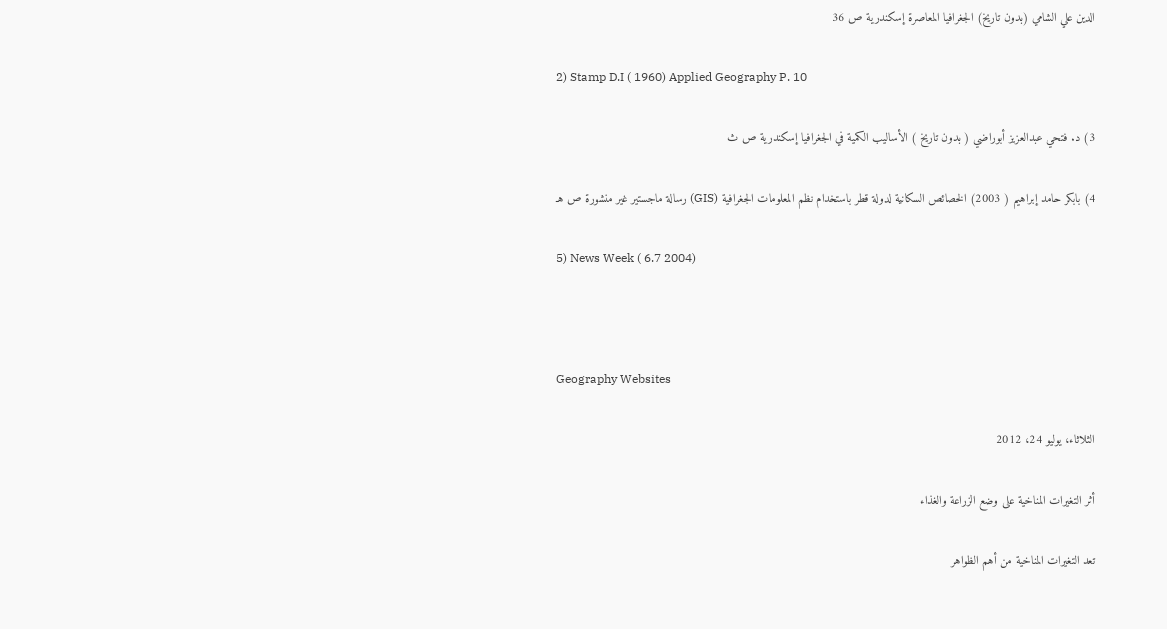الدين علي الشامي (بدون تاريخ) الجغرافيا المعاصرة إسكندرية ص 36

2) Stamp D.I ( 1960) Applied Geography P. 10

3) د. فتحي عبدالعزيز أبوراضي ( بدون تاريخ ) الأساليب الكمية في الجغرافيا إسكندرية ص ث

4) بابكر حامد إبراهيم ( 2003) الخصائص السكانية لدولة قطر باستخدام نظم المعلومات الجغرافية (GIS) رسالة ماجستير غير منشورة ص هـ

5) News Week ( 6.7 2004)



Geography Websites

الثلاثاء، يوليو 24، 2012

أثر التغيرات المناخية على وضع الزراعة والغذاء

تعد التغيرات المناخية من أهم الظواهر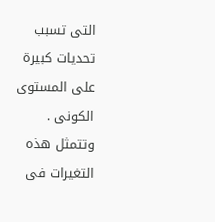التى تسبب تحديات كبيرة على المستوى الكونى . وتتمثل هذه التغيرات فى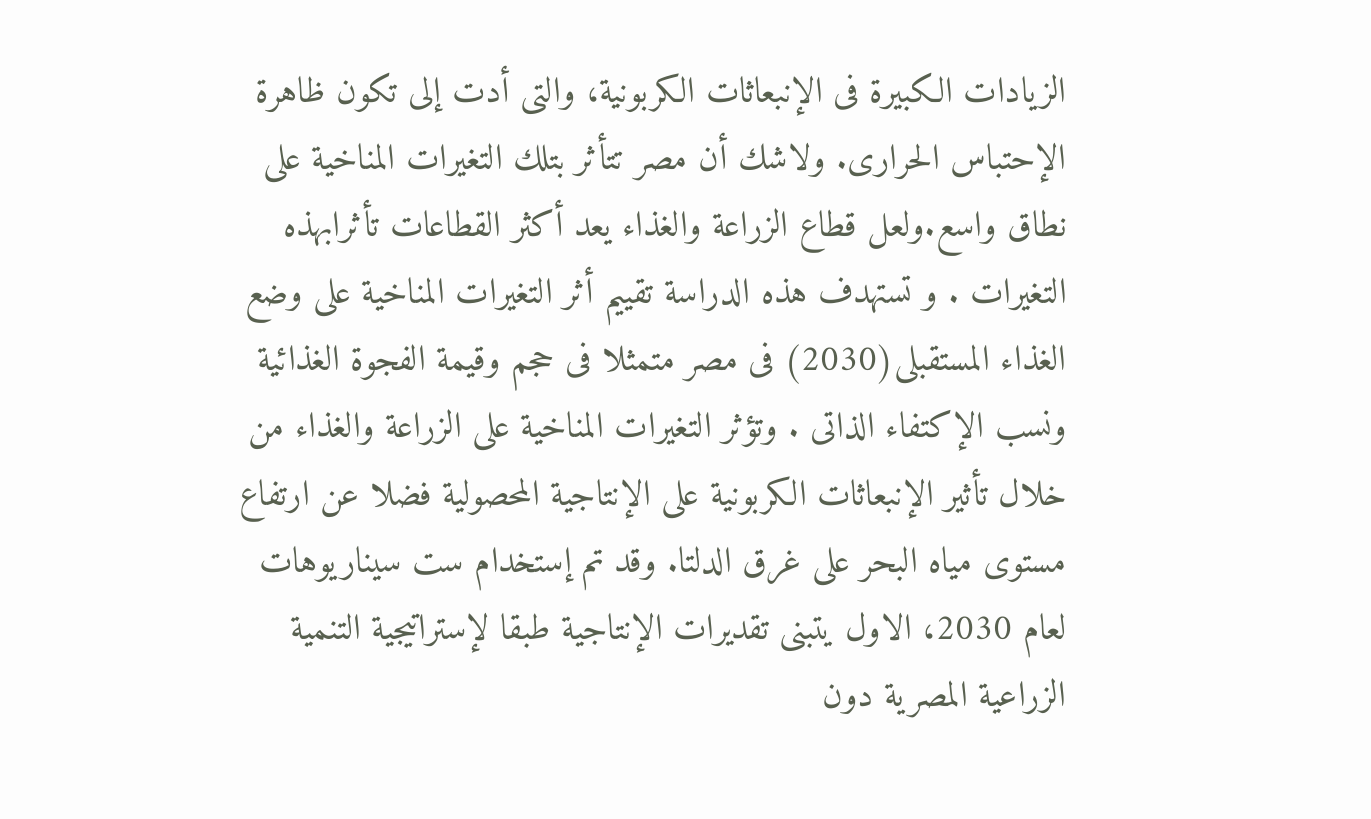الزيادات الكبيرة فى الإنبعاثات الكربونية، والتى أدت إلى تكون ظاهرة الإحتباس الحرارى. ولاشك أن مصر تتأثر بتلك التغيرات المناخية على نطاق واسع.ولعل قطاع الزراعة والغذاء يعد أكثر القطاعات تأثرابهذه التغيرات . و تستهدف هذه الدراسة تقييم أثر التغيرات المناخية على وضع الغذاء المستقبلى(2030) فى مصر متمثلا فى حجم وقيمة الفجوة الغذائية ونسب الإكتفاء الذاتى . وتؤثر التغيرات المناخية على الزراعة والغذاء من خلال تأثير الإنبعاثات الكربونية على الإنتاجية المحصولية فضلا عن ارتفاع مستوى مياه البحر على غرق الدلتا. وقد تم إستخدام ست سيناريوهات لعام 2030، الاول يتبنى تقديرات الإنتاجية طبقا لإستراتيجية التنمية الزراعية المصرية دون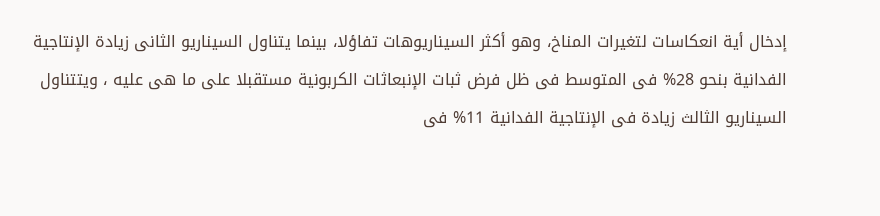إدخال أية انعكاسات لتغيرات المناخ، وهو أكثر السيناريوهات تفاؤلا، بينما يتناول السيناريو الثانى زيادة الإنتاجية الفدانية بنحو 28% فى المتوسط فى ظل فرض ثبات الإنبعاثات الكربونية مستقبلا على ما هى عليه ، ويتتناول السيناريو الثالث زيادة فى الإنتاجية الفدانية 11% فى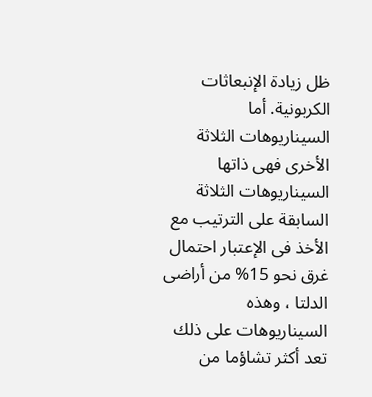ظل زيادة الإنبعاثات الكربونية. أما السيناريوهات الثلاثة الأخرى فهى ذاتها السيناريوهات الثلاثة السابقة على الترتيب مع الأخذ فى الإعتبار احتمال غرق نحو 15% من أراضى الدلتا ، وهذه السيناريوهات على ذلك تعد أكثر تشاؤما من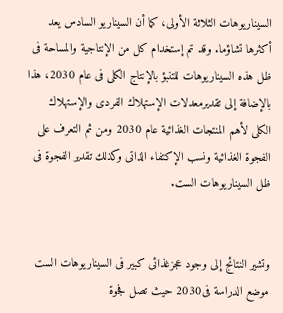السيناريوهات الثلاثة الأولى، كما أن السيناريو السادس يعد أكثرها تشاؤما. وقد تم إستخدام كل من الإنتاجية والمساحة فى ظل هذه السيناريوهات للتنبؤ بالإنتاج الكلى فى عام 2030، هذا بالإضافة إلى تقديرمعدلات الإستهلاك الفردى والإستهلاك الكلى لأهم المنتجات الغذائية عام 2030 ومن ثم التعرف على الفجوة الغذائية ونسب الإكتفاء الذاتى وكذلك تقدير الفجوة فى ظل السيناريوهات الست.


وتشير النتائج إلى وجود عجزغذائى كبير فى السيناريوهات الست موضع الدراسة فى2030 حيث تصل فجوة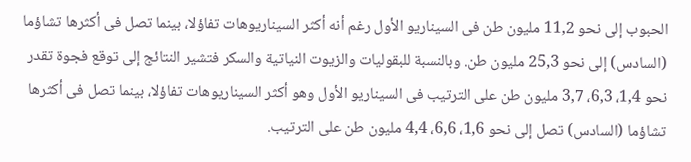الحبوب إلى نحو 11,2 مليون طن فى السيناريو الأول رغم أنه أكثر السيناريوهات تفاؤلا، بينما تصل فى أكثرها تشاؤما (السادس) إلى نحو 25,3 مليون طن. وبالنسبة للبقوليات والزيوت النياتية والسكر فتشير النتائج إلى توقع فجوة تقدر نحو 1,4، 6,3، 3,7 مليون طن على الترتيب فى السيناريو الأول وهو أكثر السيناريوهات تفاؤلا، بينما تصل فى أكثرها تشاؤما (السادس) تصل إلى نحو 1,6، 6,6، 4,4 مليون طن على الترتيب.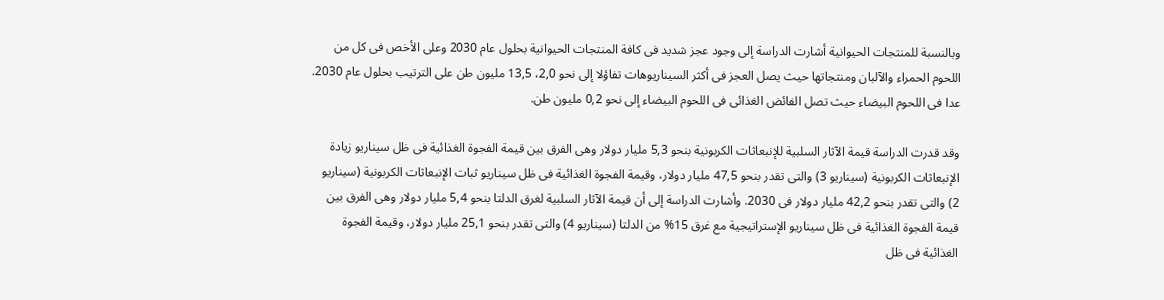وبالنسبة للمنتجات الحيوانية أشارت الدراسة إلى وجود عجز شديد فى كافة المنتجات الحيوانية بحلول عام 2030 وعلى الأخص فى كل من اللحوم الحمراء والآلبان ومنتجاتها حيث يصل العجز فى أكثر السيناريوهات تفاؤلا إلى نحو 2,0، 13,5 مليون طن على الترتيب بحلول عام 2030. عدا فى اللحوم البيضاء حيث تصل الفائض الغذائى فى اللحوم البيضاء إلى نحو 0,2 مليون طن.

وقد قدرت الدراسة قيمة الآثار السلبية للإنبعاثات الكربونية بنحو 5,3 مليار دولار وهى الفرق بين قيمة الفجوة الغذائية فى ظل سيناريو زيادة الإنبعاثات الكربونية (سيناريو 3) والتى تقدر بنحو 47,5 مليار دولار، وقيمة الفجوة الغذائية فى ظل سيناريو ثبات الإنبعاثات الكربونية (سيناريو 2) والتى تقدر بنحو 42,2 مليار دولار فى 2030. وأشارت الدراسة إلى أن قيمة الآثار السلبية لغرق الدلتا بنحو 5,4 مليار دولار وهى الفرق بين قيمة الفجوة الغذائية فى ظل سيناريو الإستراتيجية مع غرق 15% من الدلتا (سيناريو 4) والتى تقدر بنحو 25,1 مليار دولار، وقيمة الفجوة الغذائية فى ظل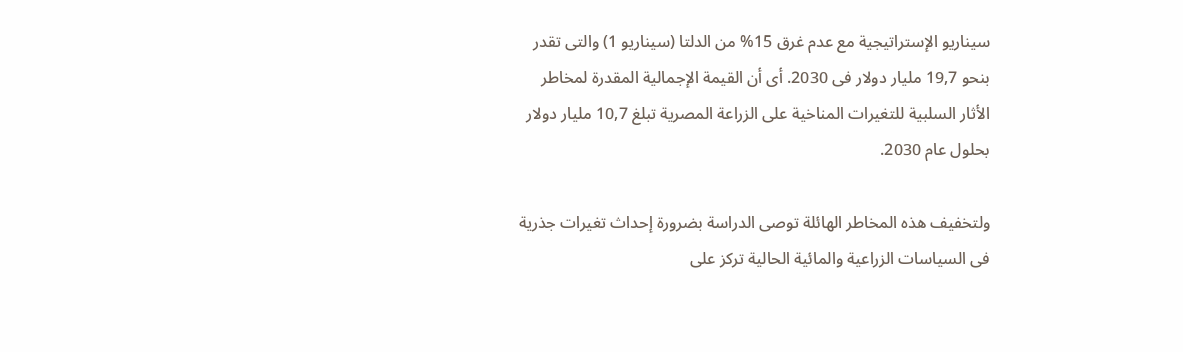سيناريو الإستراتيجية مع عدم غرق 15% من الدلتا (سيناريو 1) والتى تقدر بنحو 19,7 مليار دولار فى 2030. أى أن القيمة الإجمالية المقدرة لمخاطر الأثار السلبية للتغيرات المناخية على الزراعة المصرية تبلغ 10,7 مليار دولار بحلول عام 2030.

ولتخفيف هذه المخاطر الهائلة توصى الدراسة بضرورة إحداث تغيرات جذرية فى السياسات الزراعية والمائية الحالية تركز على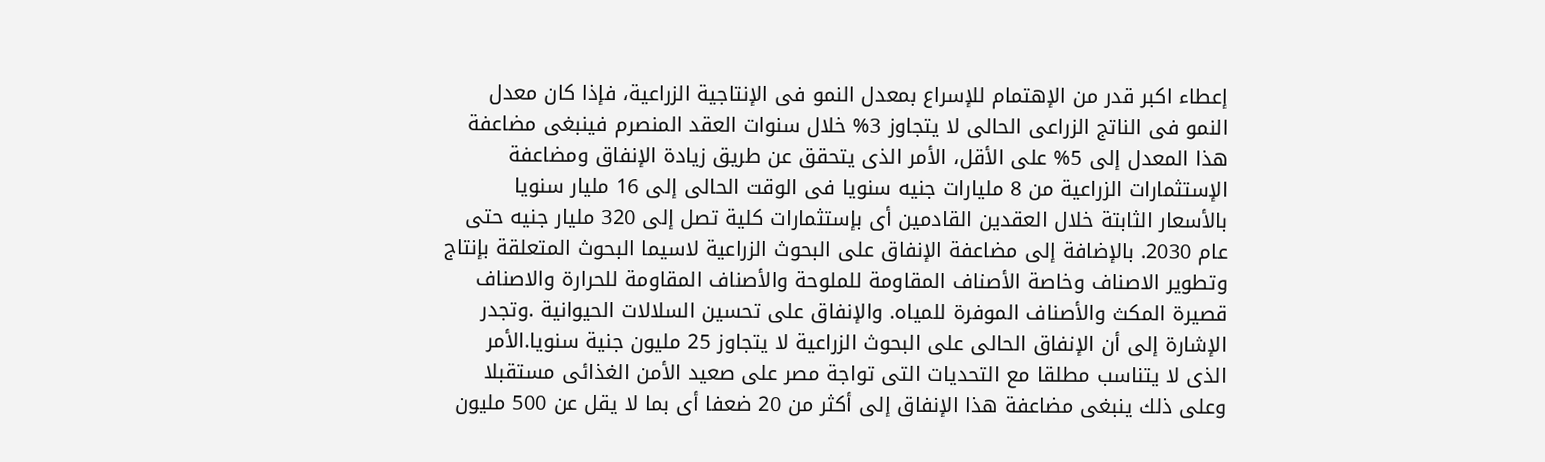إعطاء اكبر قدر من الإهتمام للإسراع بمعدل النمو فى الإنتاجية الزراعية، فإذا كان معدل النمو فى الناتج الزراعى الحالى لا يتجاوز 3% خلال سنوات العقد المنصرم فينبغى مضاعفة هذا المعدل إلى 5% على الأقل، الأمر الذى يتحقق عن طريق زيادة الإنفاق ومضاعفة الإستثمارات الزراعية من 8 مليارات جنيه سنويا فى الوقت الحالى إلى 16 مليار سنويا بالأسعار الثابتة خلال العقدين القادمين أى بإستثمارات كلية تصل إلى 320 مليار جنيه حتى عام 2030. بالإضافة إلى مضاعفة الإنفاق على البحوث الزراعية لاسيما البحوث المتعلقة بإنتاج وتطوير الاصناف وخاصة الأصناف المقاومة للملوحة والأصناف المقاومة للحرارة والاصناف قصيرة المكث والأصناف الموفرة للمياه. والإنفاق على تحسين السلالات الحيوانية .وتجدر الإشارة إلى أن الإنفاق الحالى على البحوث الزراعية لا يتجاوز 25 مليون جنية سنويا.الأمر الذى لا يتناسب مطلقا مع التحديات التى تواجة مصر على صعيد الأمن الغذائى مستقبلا وعلى ذلك ينبغى مضاعفة هذا الإنفاق إلى أكثر من 20 ضعفا أى بما لا يقل عن 500 مليون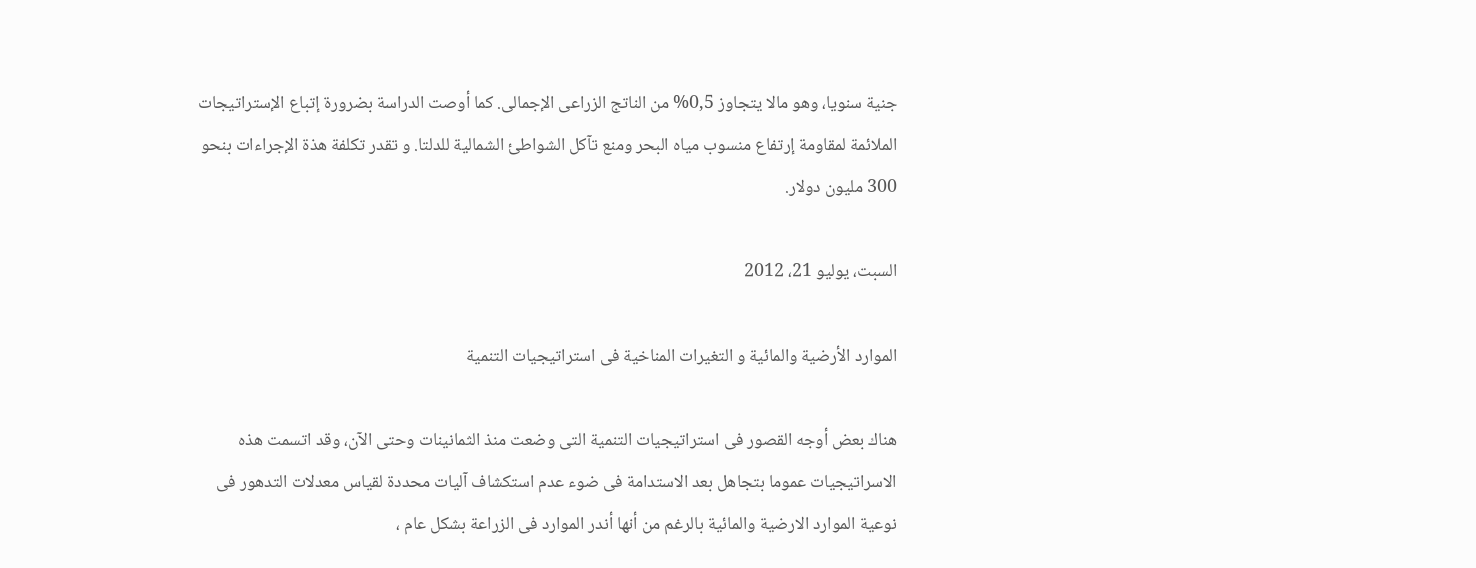جنية سنويا، وهو مالا يتجاوز 0,5% من الناتج الزراعى الإجمالى. كما أوصت الدراسة بضرورة إتباع الإستراتيجات الملائمة لمقاومة إرتفاع منسوب مياه البحر ومنع تآكل الشواطئ الشمالية للدلتا. و تقدر تكلفة هذة الإجراءات بنحو 300 مليون دولار.

السبت، يوليو 21، 2012

الموارد الأرضية والمائية و التغيرات المناخية فى استراتيجيات التنمية

هناك بعض أوجه القصور فى استراتيجيات التنمية التى وضعت منذ الثمانينات وحتى الآن، وقد اتسمت هذه الاسراتيجيات عموما بتجاهل بعد الاستدامة فى ضوء عدم استكشاف آليات محددة لقياس معدلات التدهور فى نوعية الموارد الارضية والمائية بالرغم من أنها أندر الموارد فى الزراعة بشكل عام ،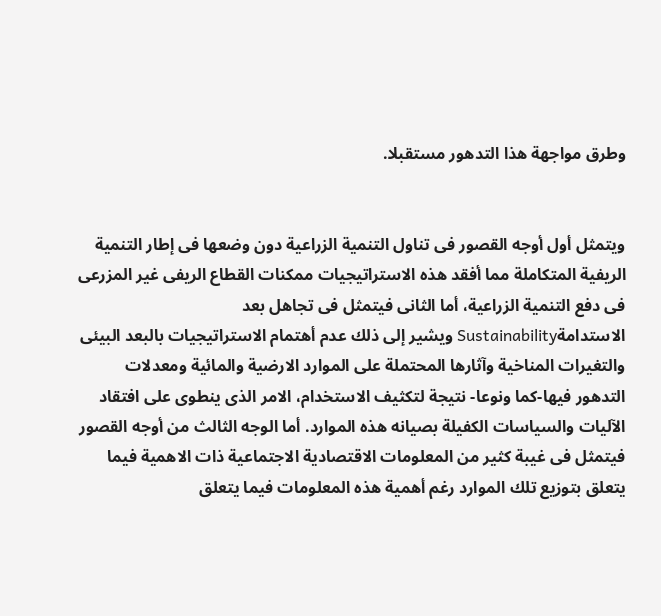وطرق مواجهة هذا التدهور مستقبلا.


ويتمثل أول أوجه القصور فى تناول التنمية الزراعية دون وضعها فى إطار التنمية الريفية المتكاملة مما أفقد هذه الاستراتيجيات ممكنات القطاع الريفى غير المزرعى فى دفع التنمية الزراعية، أما الثانى فيتمثل فى تجاهل بعد الاستدامةSustainability ويشير إلى ذلك عدم أهتمام الاستراتيجيات بالبعد البيئى والتغيرات المناخية وآثارها المحتملة على الموارد الارضية والمائية ومعدلات التدهور فيها-كما ونوعا- نتيجة لتكثيف الاستخدام، الامر الذى ينطوى على افتقاد الآليات والسياسات الكفيلة بصيانه هذه الموارد. أما الوجه الثالث من أوجه القصور فيتمثل فى غيبة كثير من المعلومات الاقتصادية الاجتماعية ذات الاهمية فيما يتعلق بتوزيع تلك الموارد رغم أهمية هذه المعلومات فيما يتعلق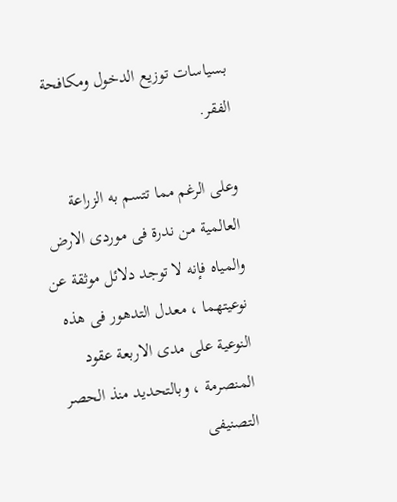بسياسات توزيع الدخول ومكافحة الفقر.

وعلى الرغم مما تتسم به الزراعة العالمية من ندرة فى موردى الارض والمياه فإنه لا توجد دلائل موثقة عن نوعيتهما ، معدل التدهور فى هذه النوعية على مدى الاربعة عقود المنصرمة ، وبالتحديد منذ الحصر التصنيفى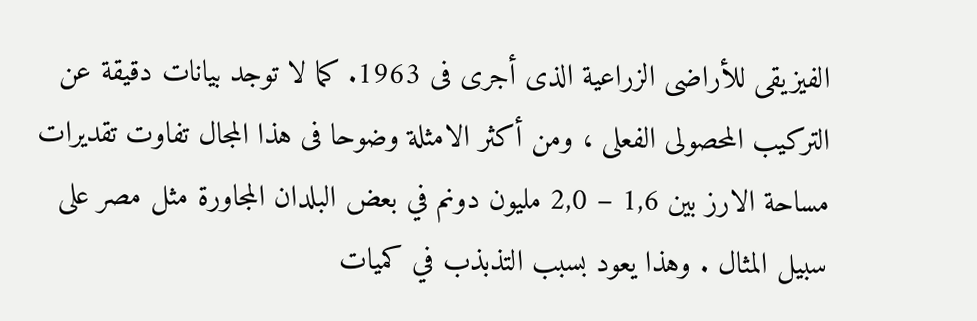الفيزيقى للأراضى الزراعية الذى أجرى فى 1963. كما لا توجد بيانات دقيقة عن التركيب المحصولى الفعلى ، ومن أكثر الامثلة وضوحا فى هذا المجال تفاوت تقديرات مساحة الارز بين 1,6 – 2,0 مليون دونم في بعض البلدان المجاورة مثل مصر على سبيل المثال . وهذا يعود بسبب التذبذب في كميات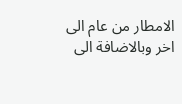الامطار من عام الى اخر وبالاضافة الى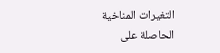التغيرات المناخية الحاصلة على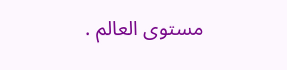مستوى العالم .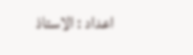اعداد : الاستاذ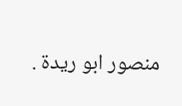منصور ابو ريدة .